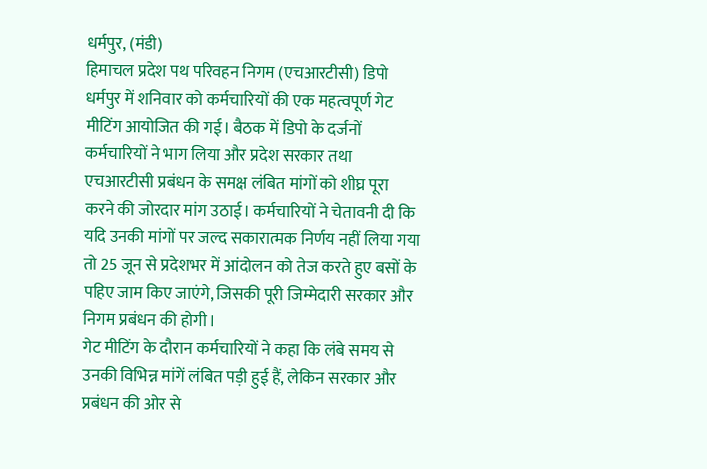धर्मपुर, (मंडी)
हिमाचल प्रदेश पथ परिवहन निगम (एचआरटीसी) डिपो धर्मपुर में शनिवार को कर्मचारियों की एक महत्वपूर्ण गेट मीटिंग आयोजित की गई। बैठक में डिपो के दर्जनों कर्मचारियों ने भाग लिया और प्रदेश सरकार तथा एचआरटीसी प्रबंधन के समक्ष लंबित मांगों को शीघ्र पूरा करने की जोरदार मांग उठाई। कर्मचारियों ने चेतावनी दी कि यदि उनकी मांगों पर जल्द सकारात्मक निर्णय नहीं लिया गया तो 25 जून से प्रदेशभर में आंदोलन को तेज करते हुए बसों के पहिए जाम किए जाएंगे, जिसकी पूरी जिम्मेदारी सरकार और निगम प्रबंधन की होगी।
गेट मीटिंग के दौरान कर्मचारियों ने कहा कि लंबे समय से उनकी विभिन्न मांगें लंबित पड़ी हुई हैं, लेकिन सरकार और प्रबंधन की ओर से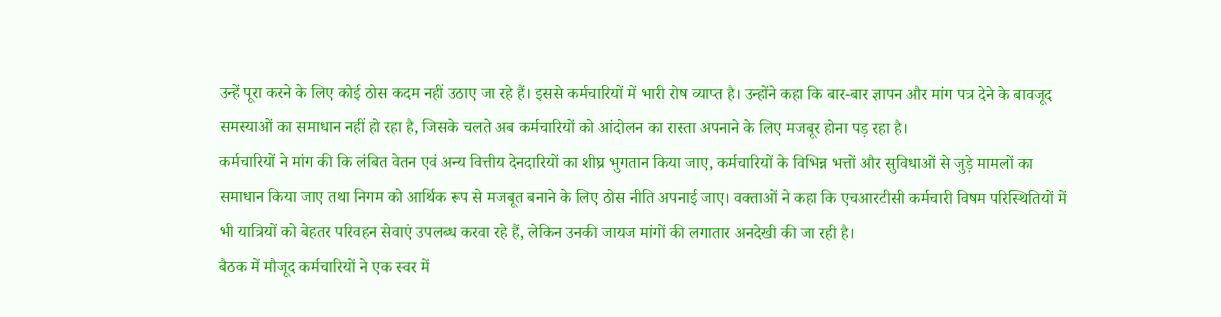उन्हें पूरा करने के लिए कोई ठोस कदम नहीं उठाए जा रहे हैं। इससे कर्मचारियों में भारी रोष व्याप्त है। उन्होंने कहा कि बार-बार ज्ञापन और मांग पत्र देने के बावजूद समस्याओं का समाधान नहीं हो रहा है, जिसके चलते अब कर्मचारियों को आंदोलन का रास्ता अपनाने के लिए मजबूर होना पड़ रहा है।
कर्मचारियों ने मांग की कि लंबित वेतन एवं अन्य वित्तीय देनदारियों का शीघ्र भुगतान किया जाए, कर्मचारियों के विभिन्न भत्तों और सुविधाओं से जुड़े मामलों का समाधान किया जाए तथा निगम को आर्थिक रूप से मजबूत बनाने के लिए ठोस नीति अपनाई जाए। वक्ताओं ने कहा कि एचआरटीसी कर्मचारी विषम परिस्थितियों में भी यात्रियों को बेहतर परिवहन सेवाएं उपलब्ध करवा रहे हैं, लेकिन उनकी जायज मांगों की लगातार अनदेखी की जा रही है।
बैठक में मौजूद कर्मचारियों ने एक स्वर में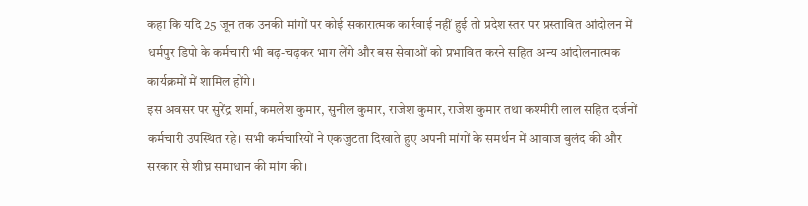कहा कि यदि 25 जून तक उनकी मांगों पर कोई सकारात्मक कार्रवाई नहीं हुई तो प्रदेश स्तर पर प्रस्तावित आंदोलन में धर्मपुर डिपो के कर्मचारी भी बढ़-चढ़कर भाग लेंगे और बस सेवाओं को प्रभावित करने सहित अन्य आंदोलनात्मक कार्यक्रमों में शामिल होंगे।
इस अवसर पर सुरेंद्र शर्मा, कमलेश कुमार, सुनील कुमार, राजेश कुमार, राजेश कुमार तथा कश्मीरी लाल सहित दर्जनों कर्मचारी उपस्थित रहे। सभी कर्मचारियों ने एकजुटता दिखाते हुए अपनी मांगों के समर्थन में आवाज बुलंद की और सरकार से शीघ्र समाधान की मांग की।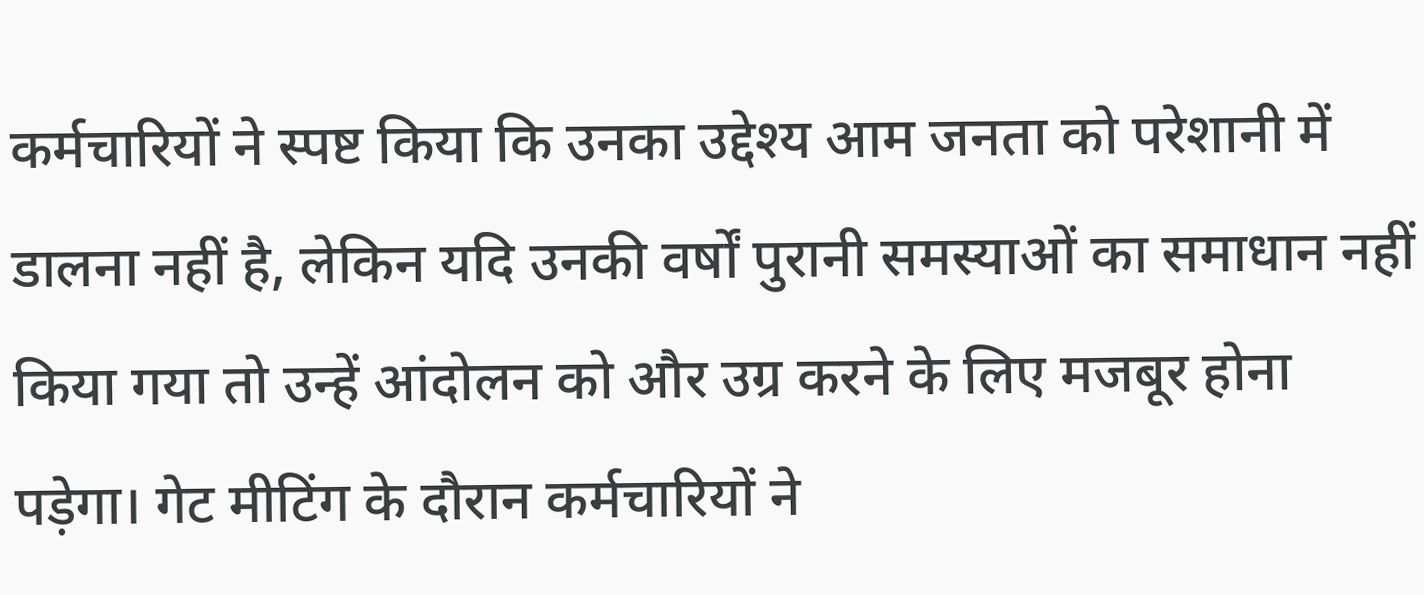कर्मचारियों ने स्पष्ट किया कि उनका उद्देश्य आम जनता को परेशानी में डालना नहीं है, लेकिन यदि उनकी वर्षों पुरानी समस्याओं का समाधान नहीं किया गया तो उन्हें आंदोलन को और उग्र करने के लिए मजबूर होना पड़ेगा। गेट मीटिंग के दौरान कर्मचारियों ने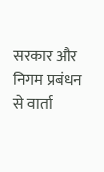सरकार और निगम प्रबंधन से वार्ता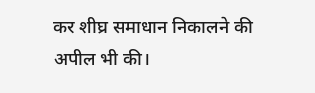कर शीघ्र समाधान निकालने की अपील भी की।